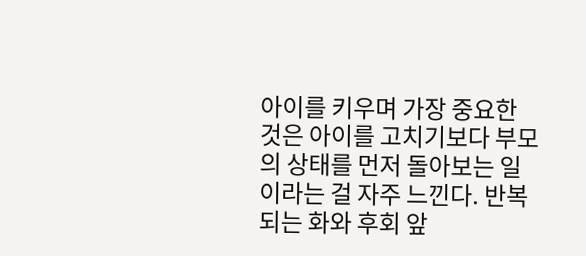아이를 키우며 가장 중요한 것은 아이를 고치기보다 부모의 상태를 먼저 돌아보는 일이라는 걸 자주 느낀다. 반복되는 화와 후회 앞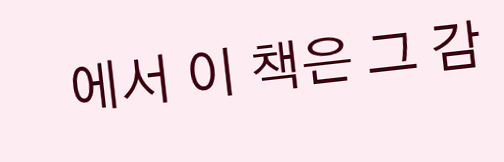에서 이 책은 그 감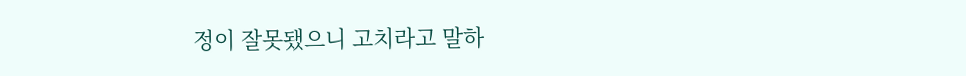정이 잘못됐으니 고치라고 말하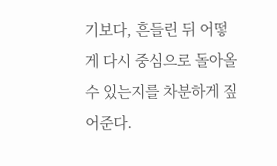기보다, 흔들린 뒤 어떻게 다시 중심으로 돌아올 수 있는지를 차분하게 짚어준다.